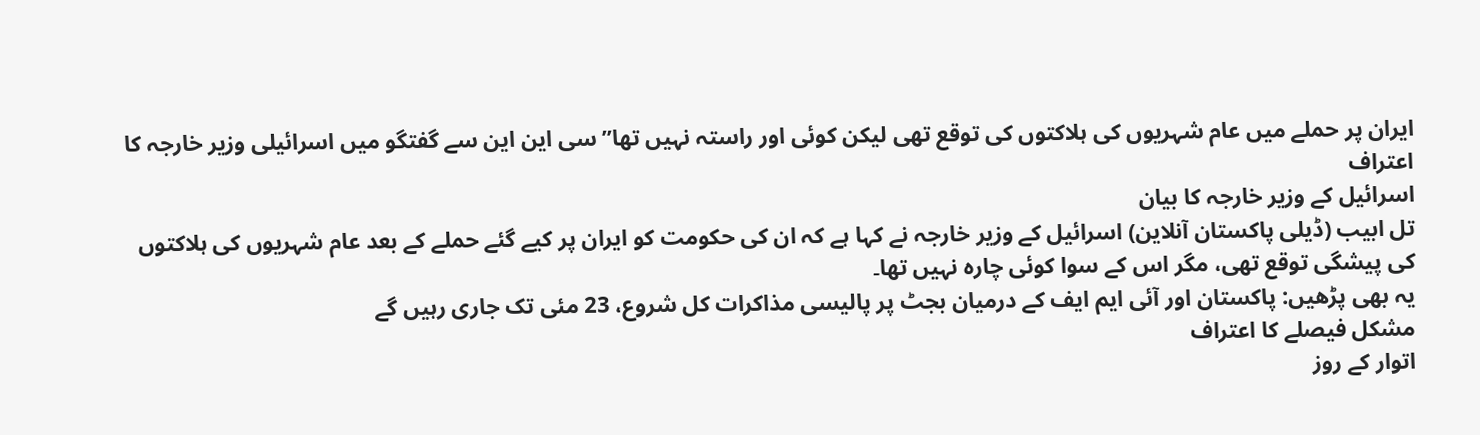ایران پر حملے میں عام شہریوں کی ہلاکتوں کی توقع تھی لیکن کوئی اور راستہ نہیں تھا” سی این این سے گفتگو میں اسرائیلی وزیر خارجہ کا اعتراف
اسرائیل کے وزیر خارجہ کا بیان
تل ابیب (ڈیلی پاکستان آنلاین) اسرائیل کے وزیر خارجہ نے کہا ہے کہ ان کی حکومت کو ایران پر کیے گئے حملے کے بعد عام شہریوں کی ہلاکتوں کی پیشگی توقع تھی، مگر اس کے سوا کوئی چارہ نہیں تھا۔
یہ بھی پڑھیں: پاکستان اور آئی ایم ایف کے درمیان بجٹ پر پالیسی مذاکرات کل شروع، 23 مئی تک جاری رہیں گے
مشکل فیصلے کا اعتراف
اتوار کے روز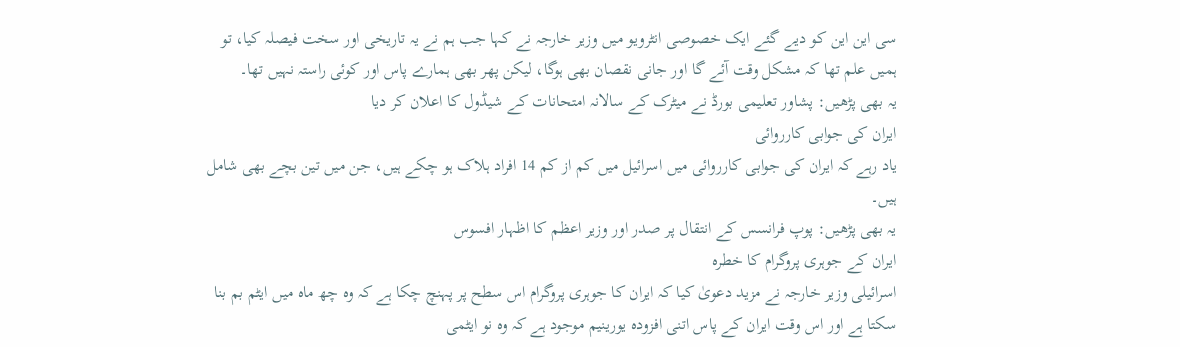سی این این کو دیے گئے ایک خصوصی انٹرویو میں وزیر خارجہ نے کہا جب ہم نے یہ تاریخی اور سخت فیصلہ کیا، تو ہمیں علم تھا کہ مشکل وقت آئے گا اور جانی نقصان بھی ہوگا، لیکن پھر بھی ہمارے پاس اور کوئی راستہ نہیں تھا۔
یہ بھی پڑھیں: پشاور تعلیمی بورڈ نے میٹرک کے سالانہ امتحانات کے شیڈول کا اعلان کر دیا
ایران کی جوابی کارروائی
یاد رہے کہ ایران کی جوابی کارروائی میں اسرائیل میں کم از کم 14 افراد ہلاک ہو چکے ہیں، جن میں تین بچے بھی شامل ہیں۔
یہ بھی پڑھیں: پوپ فرانسس کے انتقال پر صدر اور وزیر اعظم کا اظہار افسوس
ایران کے جوہری پروگرام کا خطرہ
اسرائیلی وزیر خارجہ نے مزید دعویٰ کیا کہ ایران کا جوہری پروگرام اس سطح پر پہنچ چکا ہے کہ وہ چھ ماہ میں ایٹم بم بنا سکتا ہے اور اس وقت ایران کے پاس اتنی افزودہ یورینیم موجود ہے کہ وہ نو ایٹمی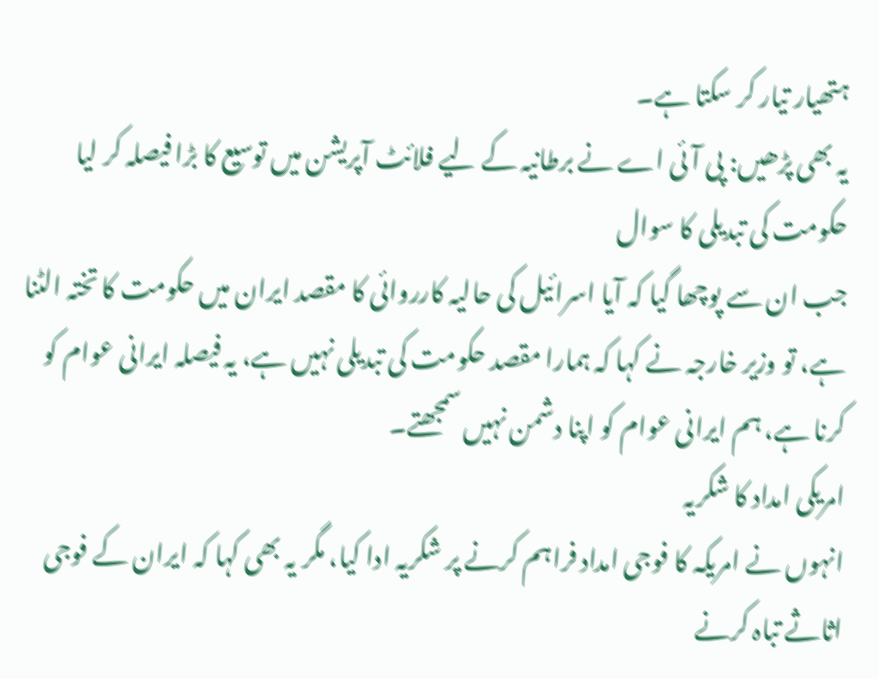ہتھیار تیار کر سکتا ہے۔
یہ بھی پڑھیں: پی آئی اے نے برطانیہ کے لیے فلائٹ آپریشن میں توسیع کا بڑا فیصلہ کر لیا
حکومت کی تبدیلی کا سوال
جب ان سے پوچھا گیا کہ آیا اسرائیل کی حالیہ کارروائی کا مقصد ایران میں حکومت کا تختہ الٹنا ہے، تو وزیر خارجہ نے کہا کہ ہمارا مقصد حکومت کی تبدیلی نہیں ہے، یہ فیصلہ ایرانی عوام کو کرنا ہے، ہم ایرانی عوام کو اپنا دشمن نہیں سمجھتے۔
امریکی امداد کا شکریہ
انہوں نے امریکہ کا فوجی امداد فراہم کرنے پر شکریہ ادا کیا، مگر یہ بھی کہا کہ ایران کے فوجی اثاثے تباہ کرنے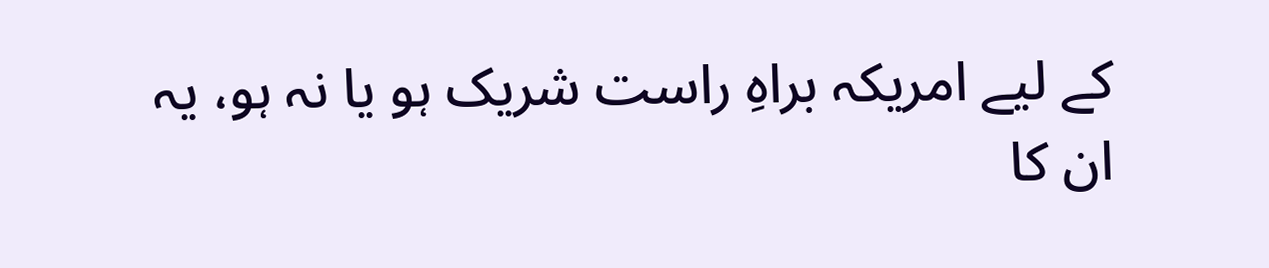کے لیے امریکہ براہِ راست شریک ہو یا نہ ہو، یہ ان کا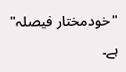"خودمختار فیصلہ" ہے۔